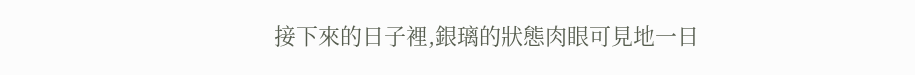接下來的日子裡,銀璃的狀態肉眼可見地一日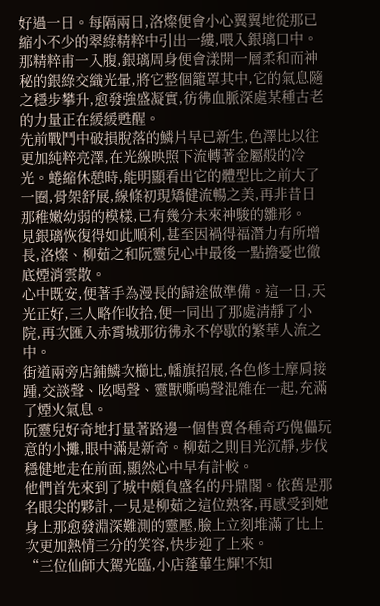好過一日。每隔兩日,洛燦便會小心翼翼地從那已縮小不少的翠綠精粹中引出一縷,喂入銀璃口中。
那精粹甫一入腹,銀璃周身便會漾開一層柔和而神秘的銀綠交織光暈,將它整個籠罩其中,它的氣息隨之穩步攀升,愈發強盛凝實,彷彿血脈深處某種古老的力量正在緩緩甦醒。
先前戰鬥中破損脫落的鱗片早已新生,色澤比以往更加純粹亮澤,在光線映照下流轉著金屬般的冷光。蜷縮休憩時,能明顯看出它的體型比之前大了一圈,骨架舒展,線條初現矯健流暢之美,再非昔日那稚嫩幼弱的模樣,已有幾分未來神駿的雛形。
見銀璃恢復得如此順利,甚至因禍得福潛力有所增長,洛燦、柳茹之和阮靈兒心中最後一點擔憂也徹底煙消雲散。
心中既安,便著手為漫長的歸途做準備。這一日,天光正好,三人略作收拾,便一同出了那處清靜了小院,再次匯入赤霄城那彷彿永不停歇的繁華人流之中。
街道兩旁店鋪鱗次櫛比,幡旗招展,各色修士摩肩接踵,交談聲、吆喝聲、靈獸嘶鳴聲混雜在一起,充滿了煙火氣息。
阮靈兒好奇地打量著路邊一個售賣各種奇巧傀儡玩意的小攤,眼中滿是新奇。柳茹之則目光沉靜,步伐穩健地走在前面,顯然心中早有計較。
他們首先來到了城中頗負盛名的丹鼎閣。依舊是那名眼尖的夥計,一見是柳茹之這位熟客,再感受到她身上那愈發淵深難測的靈壓,臉上立刻堆滿了比上次更加熱情三分的笑容,快步迎了上來。
“三位仙師大駕光臨,小店蓬蓽生輝!不知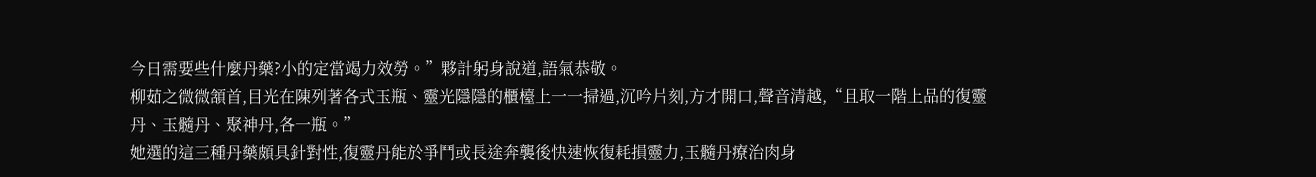今日需要些什麼丹藥?小的定當竭力效勞。”夥計躬身說道,語氣恭敬。
柳茹之微微頷首,目光在陳列著各式玉瓶、靈光隱隱的櫃檯上一一掃過,沉吟片刻,方才開口,聲音清越,“且取一階上品的復靈丹、玉髓丹、聚神丹,各一瓶。”
她選的這三種丹藥頗具針對性,復靈丹能於爭鬥或長途奔襲後快速恢復耗損靈力,玉髓丹療治肉身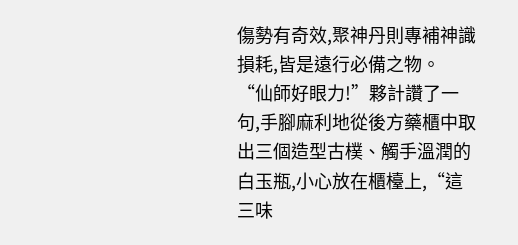傷勢有奇效,聚神丹則專補神識損耗,皆是遠行必備之物。
“仙師好眼力!”夥計讚了一句,手腳麻利地從後方藥櫃中取出三個造型古樸、觸手溫潤的白玉瓶,小心放在櫃檯上,“這三味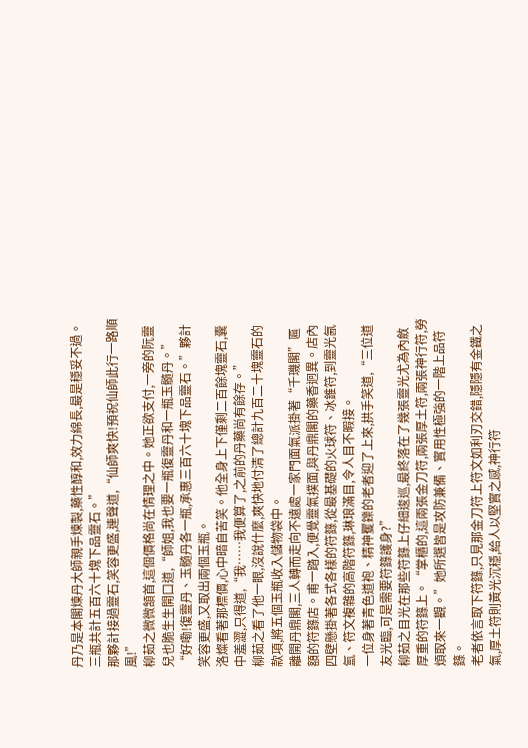丹乃是本閣煉丹大師親手煉製,藥性醇和,效力綿長,最是穩妥不過。三瓶共計五百六十塊下品靈石。”
那夥計接過靈石,笑容更盛,連聲道,“仙師爽快!預祝仙師此行一路順風!”
柳茹之微微頷首,這個價格尚在情理之中。她正欲支付,一旁的阮靈兒也脆生生開口道,“師姐,我也要一瓶復靈丹和一瓶玉髓丹。”
“好嘞!復靈丹、玉髓丹各一瓶,承惠三百六十塊下品靈石。”夥計笑容更盛,又取出兩個玉瓶。
洛燦看著那標價,心中暗自苦笑。他全身上下僅剩二百餘塊靈石,囊中羞澀,只得道,“我……我便算了,之前的丹藥尚有餘存。”
柳茹之看了他一眼,沒說什麼,爽快地付清了總計九百二十塊靈石的款項,將五個玉瓶收入儲物袋中。
離開丹鼎閣,三人轉而走向不遠處一家門面氣派掛著“千璣閣”匾額的符籙店。甫一踏入,便覺靈氣撲面,與丹鼎閣的藥香迥異。店內四壁懸掛著各式各樣的符籙,從最基礎的火球符、冰錐符,到靈光氤氳、符文複雜的高階符籙,琳琅滿目,令人目不暇接。
一位身著青色道袍、精神矍鑠的老者迎了上來,拱手笑道,“三位道友光臨,可是需要符籙護身?”
柳茹之目光在那些符籙上仔細逡巡,最終落在了幾張靈光尤為內斂厚重的符籙上。“掌櫃的,這兩張金刀符,兩張厚土符,兩張神行符,勞煩取來一觀。”她所選皆是攻防兼備、實用性極強的一階上品符籙。
老者依言取下符籙,只見那金刀符上符文如利刃交錯,隱隱有金鐵之氣,厚土符則黃光沉穩,給人以堅實之感,神行符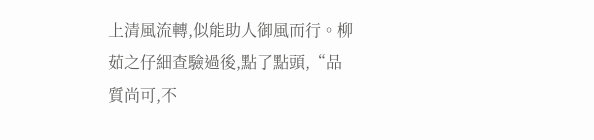上清風流轉,似能助人御風而行。柳茹之仔細查驗過後,點了點頭,“品質尚可,不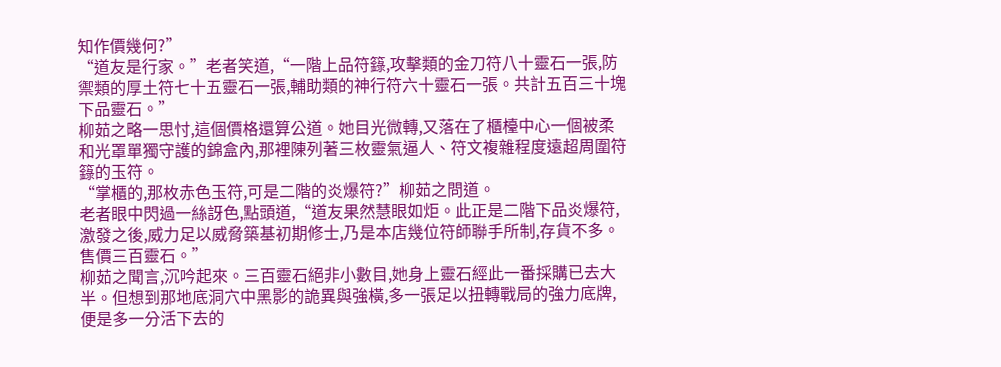知作價幾何?”
“道友是行家。”老者笑道,“一階上品符籙,攻擊類的金刀符八十靈石一張,防禦類的厚土符七十五靈石一張,輔助類的神行符六十靈石一張。共計五百三十塊下品靈石。”
柳茹之略一思忖,這個價格還算公道。她目光微轉,又落在了櫃檯中心一個被柔和光罩單獨守護的錦盒內,那裡陳列著三枚靈氣逼人、符文複雜程度遠超周圍符籙的玉符。
“掌櫃的,那枚赤色玉符,可是二階的炎爆符?”柳茹之問道。
老者眼中閃過一絲訝色,點頭道,“道友果然慧眼如炬。此正是二階下品炎爆符,激發之後,威力足以威脅築基初期修士,乃是本店幾位符師聯手所制,存貨不多。售價三百靈石。”
柳茹之聞言,沉吟起來。三百靈石絕非小數目,她身上靈石經此一番採購已去大半。但想到那地底洞穴中黑影的詭異與強橫,多一張足以扭轉戰局的強力底牌,便是多一分活下去的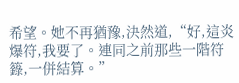希望。她不再猶豫,決然道,“好,這炎爆符,我要了。連同之前那些一階符籙,一併結算。”